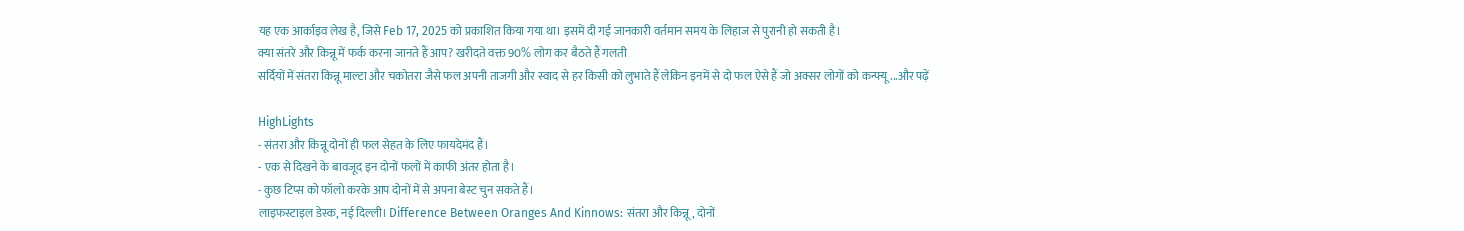यह एक आर्काइव लेख है, जिसे Feb 17, 2025 को प्रकाशित किया गया था। इसमें दी गई जानकारी वर्तमान समय के लिहाज से पुरानी हो सकती है।
क्या संतरे और किन्नू में फर्क करना जानते हैं आप? खरीदते वक्त 90% लोग कर बैठते हैं गलती
सर्दियों में संतरा किन्नू माल्टा और चकोतरा जैसे फल अपनी ताजगी और स्वाद से हर किसी को लुभाते हैं लेकिन इनमें से दो फल ऐसे हैं जो अक्सर लोगों को कन्फ्यू ...और पढ़ें

HighLights
- संतरा और किन्नू दोनों ही फल सेहत के लिए फायदेमंद हैं।
- एक से दिखने के बावजूद इन दोनों फलों में काफी अंतर होता है।
- कुछ टिप्स को फॉलो करके आप दोनों में से अपना बेस्ट चुन सकते हैं।
लाइफस्टाइल डेस्क, नई दिल्ली। Difference Between Oranges And Kinnows: संतरा और किन्नू, दोनों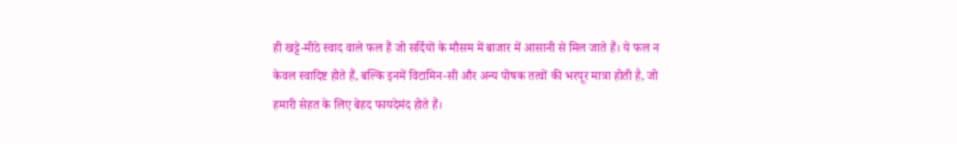ही खट्टे-मीठे स्वाद वाले फल हैं जो सर्दियों के मौसम में बाजार में आसानी से मिल जाते हैं। ये फल न केवल स्वादिष्ट होते हैं, बल्कि इनमें विटामिन-सी और अन्य पोषक तत्वों की भरपूर मात्रा होती है, जो हमारी सेहत के लिए बेहद फायदेमंद होते हैं।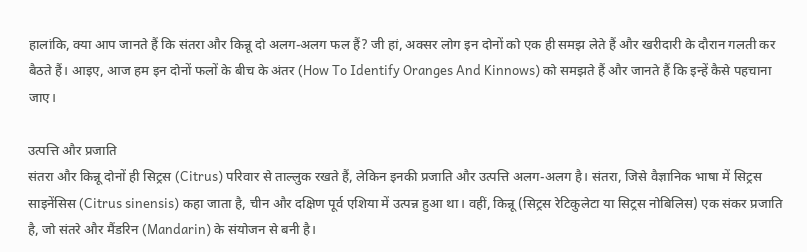हालांकि, क्या आप जानते हैं कि संतरा और किन्नू दो अलग-अलग फल हैं? जी हां, अक्सर लोग इन दोनों को एक ही समझ लेते हैं और खरीदारी के दौरान गलती कर बैठते हैं। आइए, आज हम इन दोनों फलों के बीच के अंतर (How To Identify Oranges And Kinnows) को समझते हैं और जानते हैं कि इन्हें कैसे पहचाना जाए।

उत्पत्ति और प्रजाति
संतरा और किन्नू दोनों ही सिट्रस (Citrus) परिवार से ताल्लुक रखते हैं, लेकिन इनकी प्रजाति और उत्पत्ति अलग-अलग है। संतरा, जिसे वैज्ञानिक भाषा में सिट्रस साइनेंसिस (Citrus sinensis) कहा जाता है, चीन और दक्षिण पूर्व एशिया में उत्पन्न हुआ था। वहीं, किन्नू (सिट्रस रेटिकुलेटा या सिट्रस नोबिलिस) एक संकर प्रजाति है, जो संतरे और मैंडरिन (Mandarin) के संयोजन से बनी है।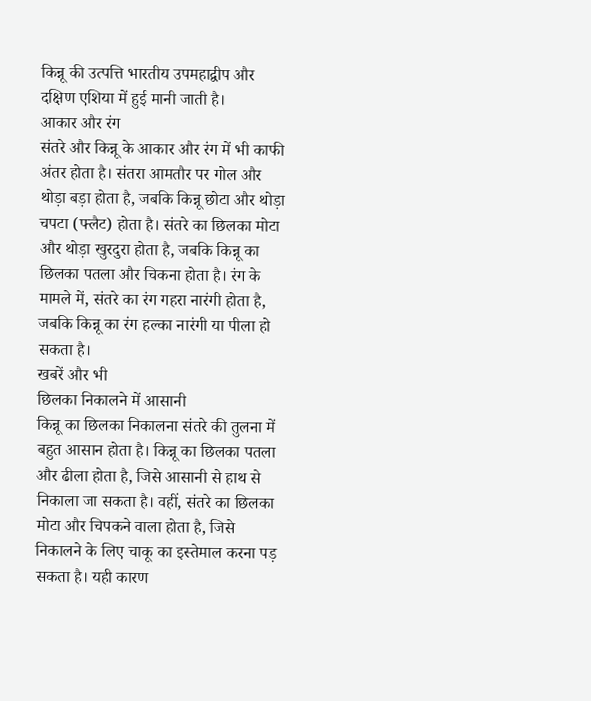किन्नू की उत्पत्ति भारतीय उपमहाद्वीप और दक्षिण एशिया में हुई मानी जाती है।
आकार और रंग
संतरे और किन्नू के आकार और रंग में भी काफी अंतर होता है। संतरा आमतौर पर गोल और थोड़ा बड़ा होता है, जबकि किन्नू छोटा और थोड़ा चपटा (फ्लैट) होता है। संतरे का छिलका मोटा और थोड़ा खुरदुरा होता है, जबकि किन्नू का छिलका पतला और चिकना होता है। रंग के मामले में, संतरे का रंग गहरा नारंगी होता है, जबकि किन्नू का रंग हल्का नारंगी या पीला हो सकता है।
खबरें और भी
छिलका निकालने में आसानी
किन्नू का छिलका निकालना संतरे की तुलना में बहुत आसान होता है। किन्नू का छिलका पतला और ढीला होता है, जिसे आसानी से हाथ से निकाला जा सकता है। वहीं, संतरे का छिलका मोटा और चिपकने वाला होता है, जिसे निकालने के लिए चाकू का इस्तेमाल करना पड़ सकता है। यही कारण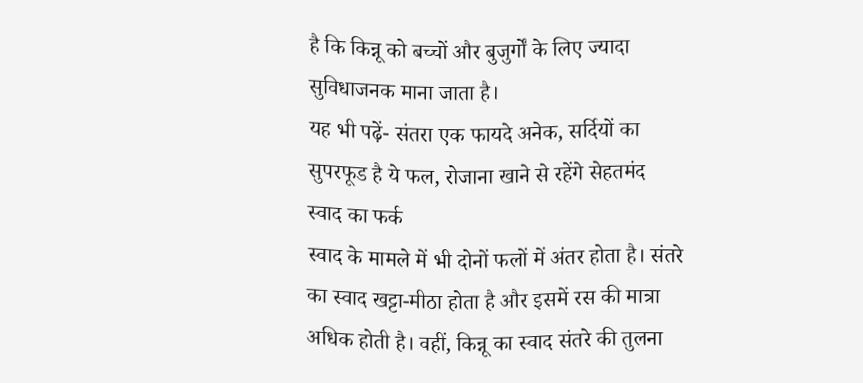है कि किन्नू को बच्चों और बुजुर्गों के लिए ज्यादा सुविधाजनक माना जाता है।
यह भी पढ़ें- संतरा एक फायदे अनेक, सर्दियों का सुपरफूड है ये फल, रोजाना खाने से रहेंगे सेहतमंद
स्वाद का फर्क
स्वाद के मामले में भी दोनों फलों में अंतर होता है। संतरे का स्वाद खट्टा-मीठा होता है और इसमें रस की मात्रा अधिक होती है। वहीं, किन्नू का स्वाद संतरे की तुलना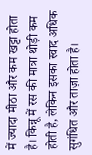में ज्यादा मीठा और कम खट्टा होता है। किन्नू में रस की मात्रा थोड़ी कम होती है, लेकिन इसका स्वाद अधिक सुगंधित और ताज़ा होता है।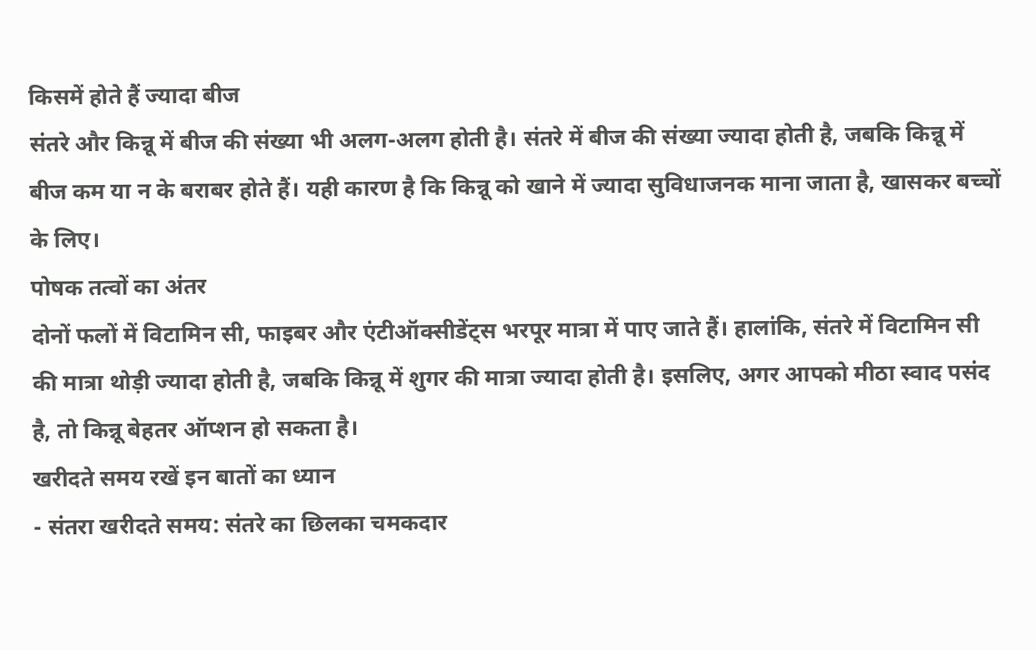किसमें होते हैं ज्यादा बीज
संतरे और किन्नू में बीज की संख्या भी अलग-अलग होती है। संतरे में बीज की संख्या ज्यादा होती है, जबकि किन्नू में बीज कम या न के बराबर होते हैं। यही कारण है कि किन्नू को खाने में ज्यादा सुविधाजनक माना जाता है, खासकर बच्चों के लिए।
पोषक तत्वों का अंतर
दोनों फलों में विटामिन सी, फाइबर और एंटीऑक्सीडेंट्स भरपूर मात्रा में पाए जाते हैं। हालांकि, संतरे में विटामिन सी की मात्रा थोड़ी ज्यादा होती है, जबकि किन्नू में शुगर की मात्रा ज्यादा होती है। इसलिए, अगर आपको मीठा स्वाद पसंद है, तो किन्नू बेहतर ऑप्शन हो सकता है।
खरीदते समय रखें इन बातों का ध्यान
- संतरा खरीदते समय: संतरे का छिलका चमकदार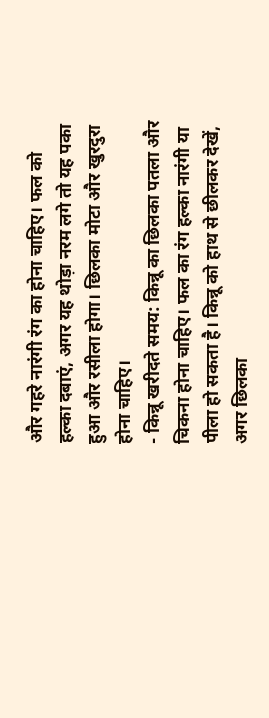और गहरे नारंगी रंग का होना चाहिए। फल को हल्का दबाएं, अगर यह थोड़ा नरम लगे तो यह पका हुआ और रसीला होगा। छिलका मोटा और खुरदुरा होना चाहिए।
- किन्नू खरीदते समय: किन्नू का छिलका पतला और चिकना होना चाहिए। फल का रंग हल्का नारंगी या पीला हो सकता है। किन्नू को हाथ से छीलकर देखें, अगर छिलका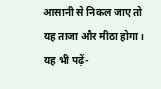आसानी से निकल जाए तो यह ताजा और मीठा होगा।
यह भी पढ़ें-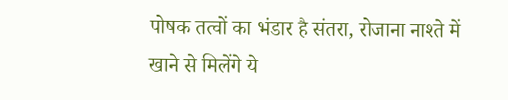पोषक तत्वों का भंडार है संतरा, रोजाना नाश्ते में खाने से मिलेंगे ये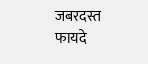जबरदस्त फायदे